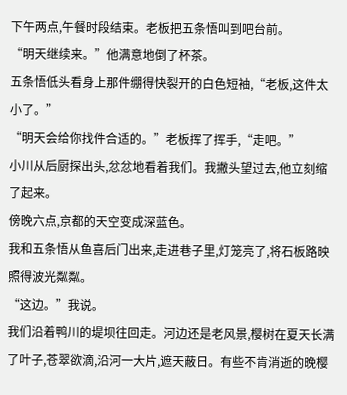下午两点,午餐时段结束。老板把五条悟叫到吧台前。
“明天继续来。”他满意地倒了杯茶。
五条悟低头看身上那件绷得快裂开的白色短袖,“老板,这件太小了。”
“明天会给你找件合适的。”老板挥了挥手,“走吧。”
小川从后厨探出头,忿忿地看着我们。我撇头望过去,他立刻缩了起来。
傍晚六点,京都的天空变成深蓝色。
我和五条悟从鱼喜后门出来,走进巷子里,灯笼亮了,将石板路映照得波光粼粼。
“这边。”我说。
我们沿着鸭川的堤坝往回走。河边还是老风景,樱树在夏天长满了叶子,苍翠欲滴,沿河一大片,遮天蔽日。有些不肯消逝的晚樱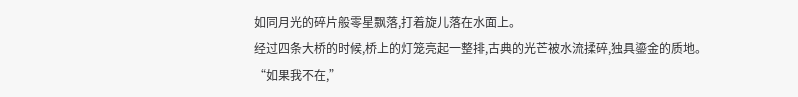如同月光的碎片般零星飘落,打着旋儿落在水面上。
经过四条大桥的时候,桥上的灯笼亮起一整排,古典的光芒被水流揉碎,独具鎏金的质地。
“如果我不在,”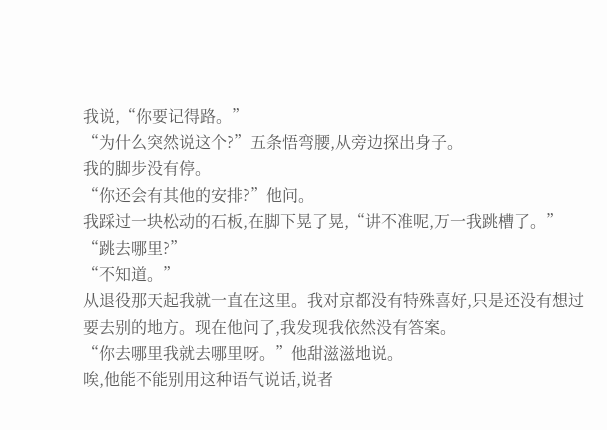我说,“你要记得路。”
“为什么突然说这个?”五条悟弯腰,从旁边探出身子。
我的脚步没有停。
“你还会有其他的安排?”他问。
我踩过一块松动的石板,在脚下晃了晃,“讲不准呢,万一我跳槽了。”
“跳去哪里?”
“不知道。”
从退役那天起我就一直在这里。我对京都没有特殊喜好,只是还没有想过要去别的地方。现在他问了,我发现我依然没有答案。
“你去哪里我就去哪里呀。”他甜滋滋地说。
唉,他能不能别用这种语气说话,说者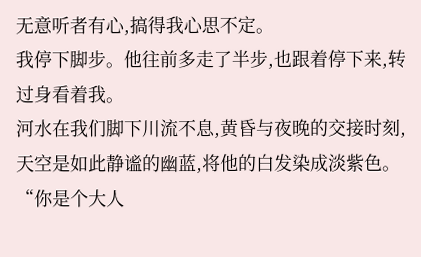无意听者有心,搞得我心思不定。
我停下脚步。他往前多走了半步,也跟着停下来,转过身看着我。
河水在我们脚下川流不息,黄昏与夜晚的交接时刻,天空是如此静谧的幽蓝,将他的白发染成淡紫色。
“你是个大人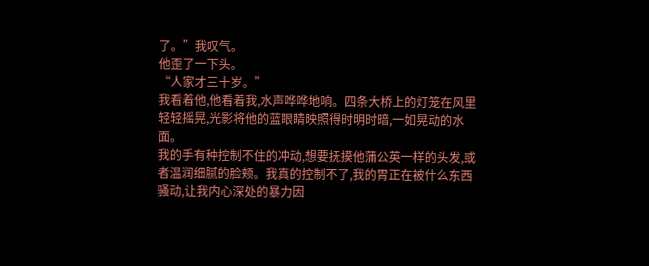了。”我叹气。
他歪了一下头。
“人家才三十岁。”
我看着他,他看着我,水声哗哗地响。四条大桥上的灯笼在风里轻轻摇晃,光影将他的蓝眼睛映照得时明时暗,一如晃动的水面。
我的手有种控制不住的冲动,想要抚摸他蒲公英一样的头发,或者温润细腻的脸颊。我真的控制不了,我的胃正在被什么东西骚动,让我内心深处的暴力因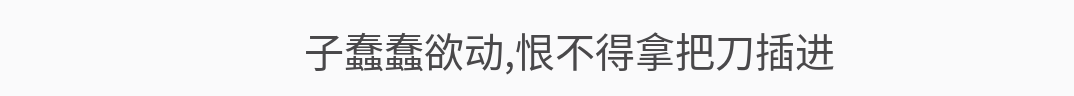子蠢蠢欲动,恨不得拿把刀插进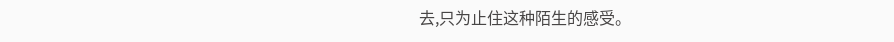去,只为止住这种陌生的感受。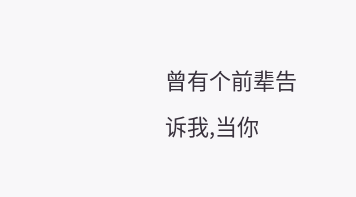曾有个前辈告诉我,当你